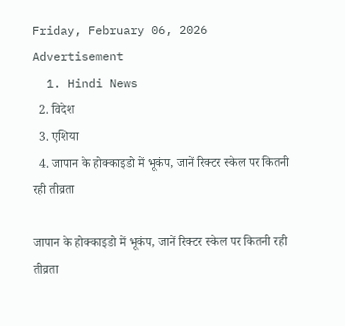Friday, February 06, 2026
Advertisement
  1. Hindi News
  2. विदेश
  3. एशिया
  4. जापान के होक्काइडो में भूकंप, जानें रिक्टर स्केल पर कितनी रही तीव्रता

जापान के होक्काइडो में भूकंप, जानें रिक्टर स्केल पर कितनी रही तीव्रता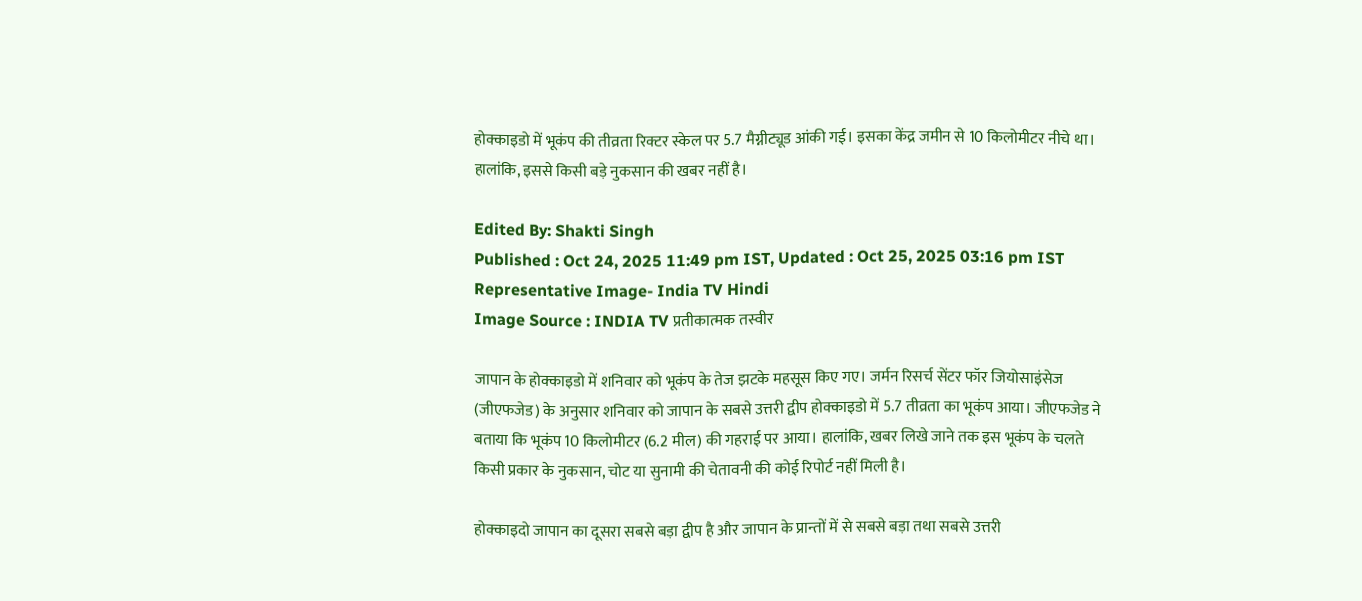होक्काइडो में भूकंप की तीव्रता रिक्टर स्केल पर 5.7 मैग्नीट्यूड आंकी गई। इसका केंद्र जमीन से 10 किलोमीटर नीचे था। हालांकि, इससे किसी बड़े नुकसान की खबर नहीं है।

Edited By: Shakti Singh
Published : Oct 24, 2025 11:49 pm IST, Updated : Oct 25, 2025 03:16 pm IST
Representative Image- India TV Hindi
Image Source : INDIA TV प्रतीकात्मक तस्वीर

जापान के होक्काइडो में शनिवार को भूकंप के तेज झटके महसूस किए गए। जर्मन रिसर्च सेंटर फॉर जियोसाइंसेज (जीएफजेड) के अनुसार शनिवार को जापान के सबसे उत्तरी द्वीप होक्काइडो में 5.7 तीव्रता का भूकंप आया। जीएफजेड ने बताया कि भूकंप 10 किलोमीटर (6.2 मील) की गहराई पर आया। हालांकि, खबर लिखे जाने तक इस भूकंप के चलते किसी प्रकार के नुकसान, चोट या सुनामी की चेतावनी की कोई रिपोर्ट नहीं मिली है।

होक्काइदो जापान का दूसरा सबसे बड़ा द्वीप है और जापान के प्रान्तों में से सबसे बड़ा तथा सबसे उत्तरी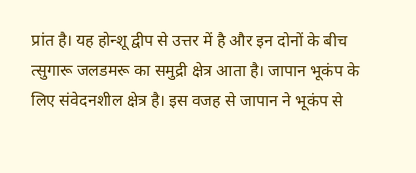प्रांत है। यह होन्शू द्वीप से उत्तर में है और इन दोनों के बीच त्सुगारू जलडमरू का समुद्री क्षेत्र आता है। जापान भूकंप के लिए संवेदनशील क्षेत्र है। इस वजह से जापान ने भूकंप से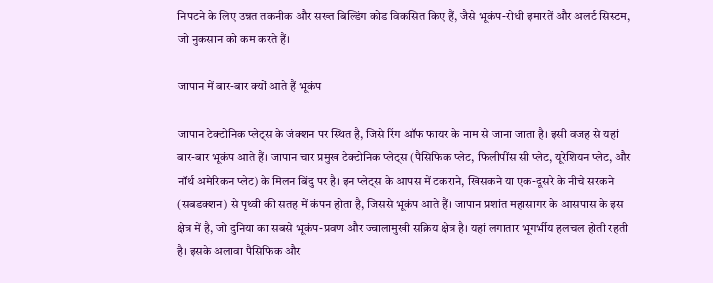निपटने के लिए उन्नत तकनीक और सख्त बिल्डिंग कोड विकसित किए हैं, जैसे भूकंप-रोधी इमारतें और अलर्ट सिस्टम, जो नुकसान को कम करते हैं।

जापान में बार-बार क्यों आते हैं भूकंप

जापान टेक्टोनिक प्लेट्स के जंक्शन पर स्थित है, जिसे रिंग ऑफ फायर के नाम से जाना जाता है। इसी वजह से यहां बार-बार भूकंप आते हैं। जापान चार प्रमुख टेक्टोनिक प्लेट्स (पैसिफिक प्लेट, फिलीपींस सी प्लेट, यूरेशियन प्लेट, और नॉर्थ अमेरिकन प्लेट) के मिलन बिंदु पर है। इन प्लेट्स के आपस में टकराने, खिसकने या एक-दूसरे के नीचे सरकने (सबडक्शन) से पृथ्वी की सतह में कंपन होता है, जिससे भूकंप आते हैं। जापान प्रशांत महासागर के आसपास के इस क्षेत्र में है, जो दुनिया का सबसे भूकंप-प्रवण और ज्वालामुखी सक्रिय क्षेत्र है। यहां लगातार भूगर्भीय हलचल होती रहती है। इसके अलावा पैसिफिक और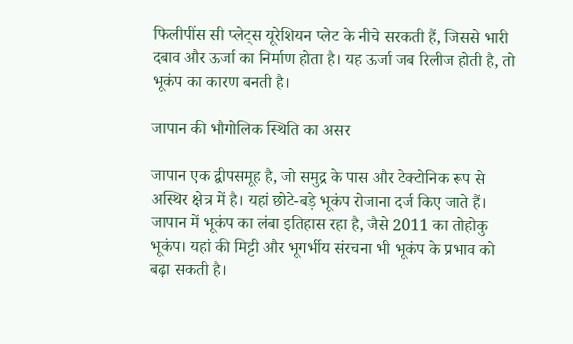फिलीपींस सी प्लेट्स यूरेशियन प्लेट के नीचे सरकती हैं, जिससे भारी दबाव और ऊर्जा का निर्माण होता है। यह ऊर्जा जब रिलीज होती है, तो भूकंप का कारण बनती है।

जापान की भौगोलिक स्थिति का असर

जापान एक द्वीपसमूह है, जो समुद्र के पास और टेक्टोनिक रूप से अस्थिर क्षेत्र में है। यहां छोटे-बड़े भूकंप रोजाना दर्ज किए जाते हैं। जापान में भूकंप का लंबा इतिहास रहा है, जैसे 2011 का तोहोकु भूकंप। यहां की मिट्टी और भूगर्भीय संरचना भी भूकंप के प्रभाव को बढ़ा सकती है।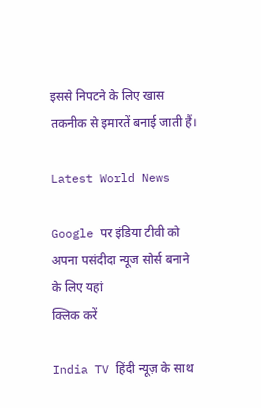इससे निपटने के लिए खास तकनीक से इमारतें बनाई जाती हैं।

Latest World News

Google पर इंडिया टीवी को अपना पसंदीदा न्यूज सोर्स बनाने के लिए यहां
क्लिक करें

India TV हिंदी न्यूज़ के साथ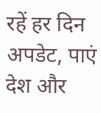रहें हर दिन अपडेट, पाएं देश और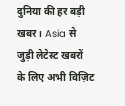दुनिया की हर बड़ी खबर। Asia से जुड़ी लेटेस्ट खबरों के लिए अभी विज़िट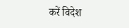करें विदेश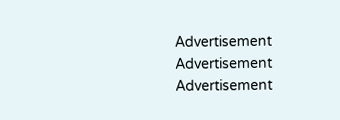Advertisement
Advertisement
Advertisement